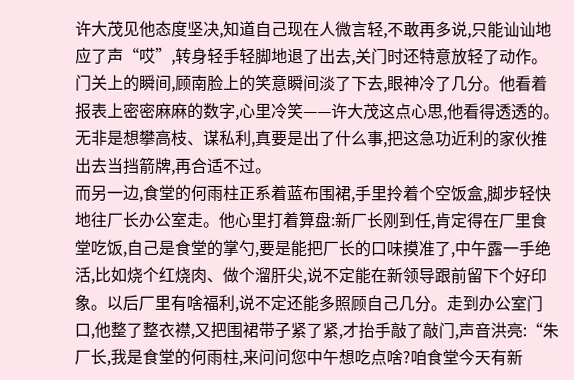许大茂见他态度坚决,知道自己现在人微言轻,不敢再多说,只能讪讪地应了声“哎”,转身轻手轻脚地退了出去,关门时还特意放轻了动作。
门关上的瞬间,顾南脸上的笑意瞬间淡了下去,眼神冷了几分。他看着报表上密密麻麻的数字,心里冷笑——许大茂这点心思,他看得透透的。无非是想攀高枝、谋私利,真要是出了什么事,把这急功近利的家伙推出去当挡箭牌,再合适不过。
而另一边,食堂的何雨柱正系着蓝布围裙,手里拎着个空饭盒,脚步轻快地往厂长办公室走。他心里打着算盘:新厂长刚到任,肯定得在厂里食堂吃饭,自己是食堂的掌勺,要是能把厂长的口味摸准了,中午露一手绝活,比如烧个红烧肉、做个溜肝尖,说不定能在新领导跟前留下个好印象。以后厂里有啥福利,说不定还能多照顾自己几分。走到办公室门口,他整了整衣襟,又把围裙带子紧了紧,才抬手敲了敲门,声音洪亮:“朱厂长,我是食堂的何雨柱,来问问您中午想吃点啥?咱食堂今天有新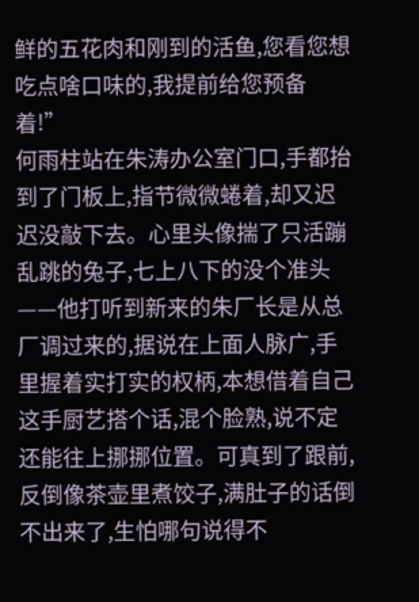鲜的五花肉和刚到的活鱼,您看您想吃点啥口味的,我提前给您预备着!”
何雨柱站在朱涛办公室门口,手都抬到了门板上,指节微微蜷着,却又迟迟没敲下去。心里头像揣了只活蹦乱跳的兔子,七上八下的没个准头——他打听到新来的朱厂长是从总厂调过来的,据说在上面人脉广,手里握着实打实的权柄,本想借着自己这手厨艺搭个话,混个脸熟,说不定还能往上挪挪位置。可真到了跟前,反倒像茶壶里煮饺子,满肚子的话倒不出来了,生怕哪句说得不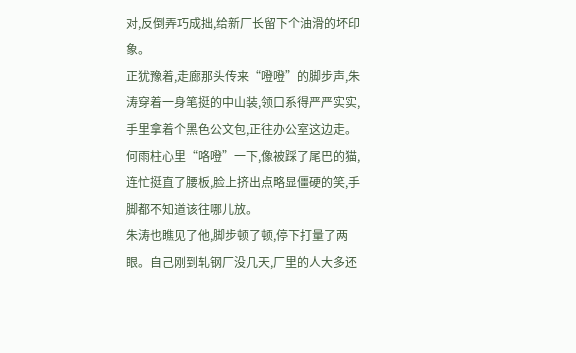对,反倒弄巧成拙,给新厂长留下个油滑的坏印象。
正犹豫着,走廊那头传来“噔噔”的脚步声,朱涛穿着一身笔挺的中山装,领口系得严严实实,手里拿着个黑色公文包,正往办公室这边走。何雨柱心里“咯噔”一下,像被踩了尾巴的猫,连忙挺直了腰板,脸上挤出点略显僵硬的笑,手脚都不知道该往哪儿放。
朱涛也瞧见了他,脚步顿了顿,停下打量了两眼。自己刚到轧钢厂没几天,厂里的人大多还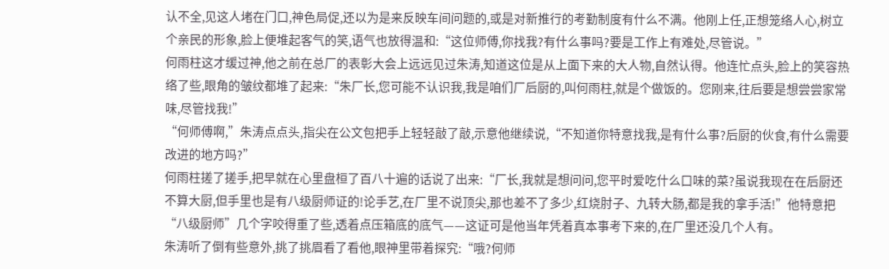认不全,见这人堵在门口,神色局促,还以为是来反映车间问题的,或是对新推行的考勤制度有什么不满。他刚上任,正想笼络人心,树立个亲民的形象,脸上便堆起客气的笑,语气也放得温和:“这位师傅,你找我?有什么事吗?要是工作上有难处,尽管说。”
何雨柱这才缓过神,他之前在总厂的表彰大会上远远见过朱涛,知道这位是从上面下来的大人物,自然认得。他连忙点头,脸上的笑容热络了些,眼角的皱纹都堆了起来:“朱厂长,您可能不认识我,我是咱们厂后厨的,叫何雨柱,就是个做饭的。您刚来,往后要是想尝尝家常味,尽管找我!”
“何师傅啊,”朱涛点点头,指尖在公文包把手上轻轻敲了敲,示意他继续说,“不知道你特意找我,是有什么事?后厨的伙食,有什么需要改进的地方吗?”
何雨柱搓了搓手,把早就在心里盘桓了百八十遍的话说了出来:“厂长,我就是想问问,您平时爱吃什么口味的菜?虽说我现在在后厨还不算大厨,但手里也是有八级厨师证的!论手艺,在厂里不说顶尖,那也差不了多少,红烧肘子、九转大肠,都是我的拿手活!”他特意把“八级厨师”几个字咬得重了些,透着点压箱底的底气——这证可是他当年凭着真本事考下来的,在厂里还没几个人有。
朱涛听了倒有些意外,挑了挑眉看了看他,眼神里带着探究:“哦?何师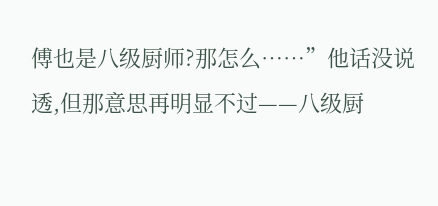傅也是八级厨师?那怎么……”他话没说透,但那意思再明显不过——八级厨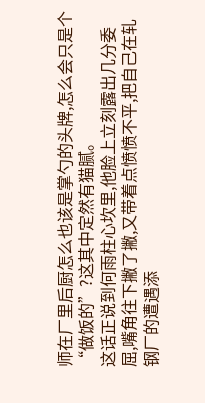师在厂里后厨怎么也该是掌勺的头牌,怎么会只是个“做饭的”?这其中定然有猫腻。
这话正说到何雨柱心坎里,他脸上立刻露出几分委屈,嘴角往下撇了撇,又带着点愤愤不平,把自己在轧钢厂的遭遇添